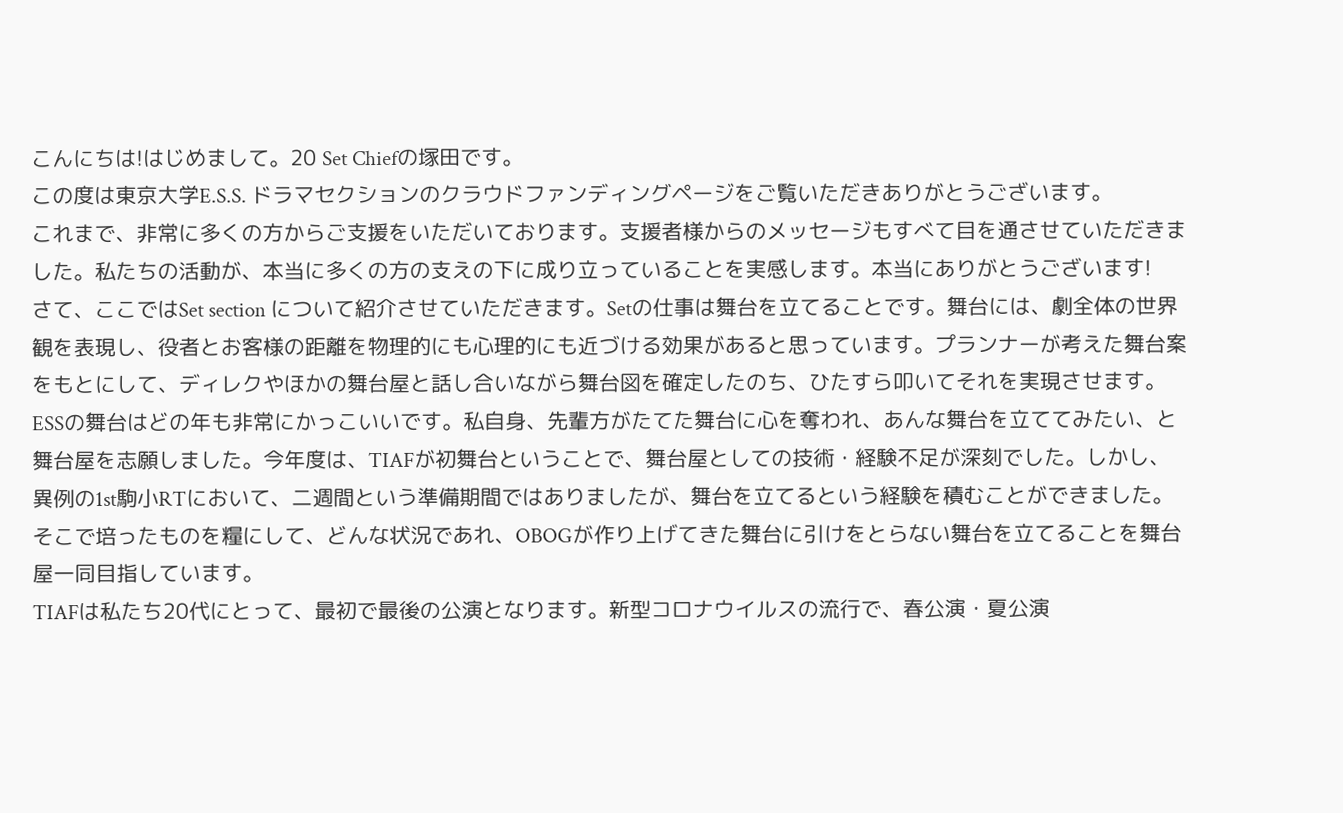こんにちは!はじめまして。20 Set Chiefの塚田です。
この度は東京大学E.S.S. ドラマセクションのクラウドファンディングページをご覧いただきありがとうございます。
これまで、非常に多くの方からご支援をいただいております。支援者様からのメッセージもすべて目を通させていただきました。私たちの活動が、本当に多くの方の支えの下に成り立っていることを実感します。本当にありがとうございます!
さて、ここではSet section について紹介させていただきます。Setの仕事は舞台を立てることです。舞台には、劇全体の世界観を表現し、役者とお客様の距離を物理的にも心理的にも近づける効果があると思っています。プランナーが考えた舞台案をもとにして、ディレクやほかの舞台屋と話し合いながら舞台図を確定したのち、ひたすら叩いてそれを実現させます。ESSの舞台はどの年も非常にかっこいいです。私自身、先輩方がたてた舞台に心を奪われ、あんな舞台を立ててみたい、と舞台屋を志願しました。今年度は、TIAFが初舞台ということで、舞台屋としての技術・経験不足が深刻でした。しかし、異例の1st駒小RTにおいて、二週間という準備期間ではありましたが、舞台を立てるという経験を積むことができました。そこで培ったものを糧にして、どんな状況であれ、OBOGが作り上げてきた舞台に引けをとらない舞台を立てることを舞台屋一同目指しています。
TIAFは私たち20代にとって、最初で最後の公演となります。新型コロナウイルスの流行で、春公演・夏公演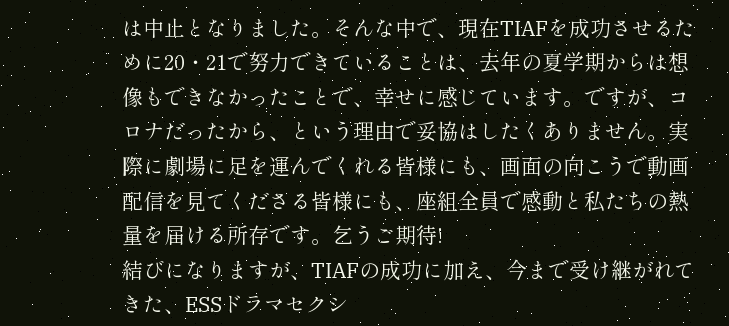は中止となりました。そんな中で、現在TIAFを成功させるために20・21で努力できていることは、去年の夏学期からは想像もできなかったことで、幸せに感じています。ですが、コロナだったから、という理由で妥協はしたくありません。実際に劇場に足を運んでくれる皆様にも、画面の向こうで動画配信を見てくださる皆様にも、座組全員で感動と私たちの熱量を届ける所存です。乞うご期待!
結びになりますが、TIAFの成功に加え、今まで受け継がれてきた、ESSドラマセクシ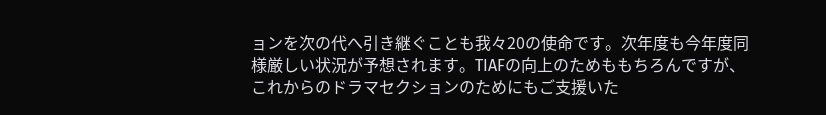ョンを次の代へ引き継ぐことも我々20の使命です。次年度も今年度同様厳しい状況が予想されます。TIAFの向上のためももちろんですが、これからのドラマセクションのためにもご支援いた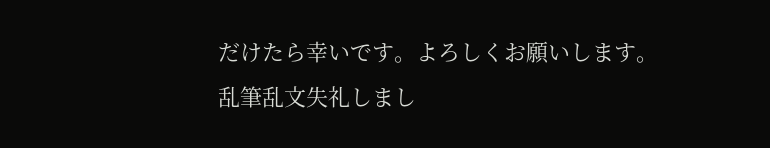だけたら幸いです。よろしくお願いします。
乱筆乱文失礼しまし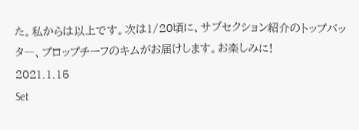た。私からは以上です。次は1/20頃に、サブセクション紹介のトップバッタ―、プロップチーフのキムがお届けします。お楽しみに!
2021.1.15
Set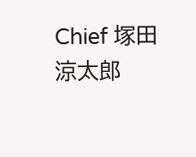Chief 塚田 涼太郎